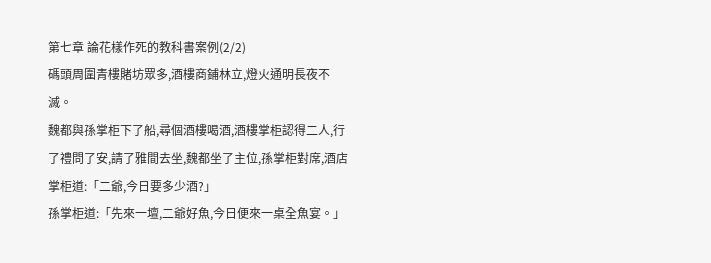第七章 論花樣作死的教科書案例(2/2)
碼頭周圍青樓賭坊眾多,酒樓商鋪林立,燈火通明長夜不滅。
魏都與孫掌柜下了船,尋個酒樓喝酒,酒樓掌柜認得二人,行了禮問了安,請了雅間去坐,魏都坐了主位,孫掌柜對席,酒店掌柜道:「二爺,今日要多少酒?」
孫掌柜道:「先來一壇,二爺好魚,今日便來一桌全魚宴。」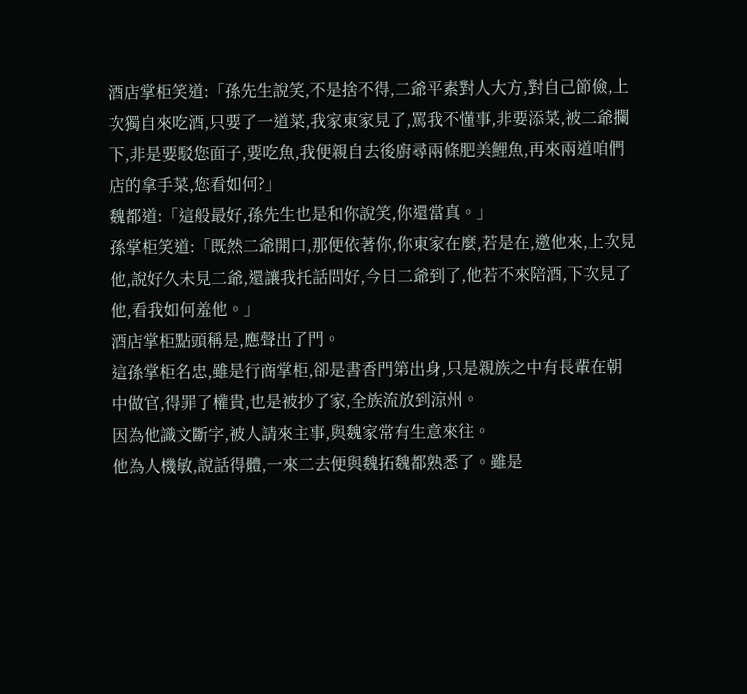酒店掌柜笑道:「孫先生說笑,不是捨不得,二爺平素對人大方,對自己節儉,上次獨自來吃酒,只要了一道菜,我家東家見了,罵我不懂事,非要添菜,被二爺攔下,非是要駁您面子,要吃魚,我便親自去後廚尋兩條肥美鯉魚,再來兩道咱們店的拿手菜,您看如何?」
魏都道:「這般最好,孫先生也是和你說笑,你還當真。」
孫掌柜笑道:「既然二爺開口,那便依著你,你東家在麼,若是在,邀他來,上次見他,說好久未見二爺,還讓我托話問好,今日二爺到了,他若不來陪酒,下次見了他,看我如何羞他。」
酒店掌柜點頭稱是,應聲出了門。
這孫掌柜名忠,雖是行商掌柜,卻是書香門第出身,只是親族之中有長輩在朝中做官,得罪了權貴,也是被抄了家,全族流放到涼州。
因為他識文斷字,被人請來主事,與魏家常有生意來往。
他為人機敏,說話得體,一來二去便與魏拓魏都熟悉了。雖是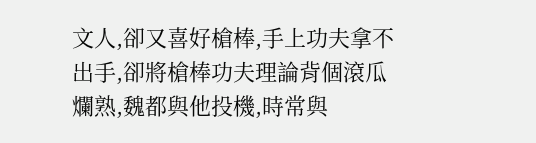文人,卻又喜好槍棒,手上功夫拿不出手,卻將槍棒功夫理論背個滾瓜爛熟,魏都與他投機,時常與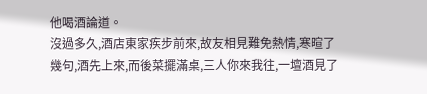他喝酒論道。
沒過多久,酒店東家疾步前來,故友相見難免熱情,寒暄了幾句,酒先上來,而後菜擺滿桌,三人你來我往,一壇酒見了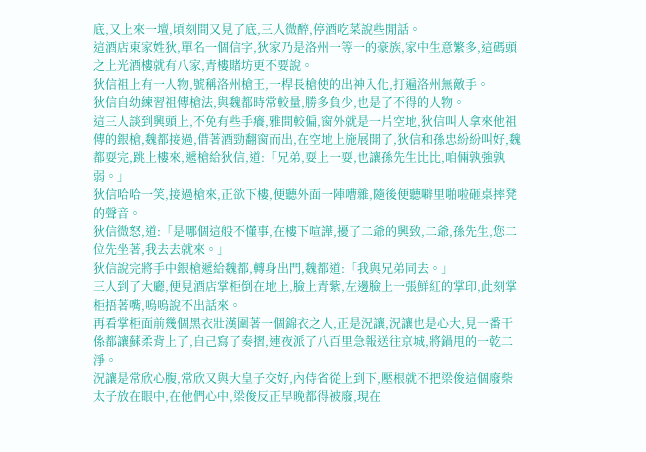底,又上來一壇,頃刻間又見了底,三人微醉,停酒吃菜說些閒話。
這酒店東家姓狄,單名一個信字,狄家乃是洛州一等一的豪族,家中生意繁多,這碼頭之上光酒樓就有八家,青樓賭坊更不要說。
狄信祖上有一人物,號稱洛州槍王,一桿長槍使的出神入化,打遍洛州無敵手。
狄信自幼練習祖傳槍法,與魏都時常較量,勝多負少,也是了不得的人物。
這三人談到興頭上,不免有些手癢,雅間較偏,窗外就是一片空地,狄信叫人拿來他祖傳的銀槍,魏都接過,借著酒勁翻窗而出,在空地上施展開了,狄信和孫忠紛紛叫好,魏都耍完,跳上樓來,遞槍給狄信,道:「兄弟,耍上一耍,也讓孫先生比比,咱倆孰強孰弱。」
狄信哈哈一笑,接過槍來,正欲下樓,便聽外面一陣嘈雜,隨後便聽噼里啪啦砸桌摔凳的聲音。
狄信微怒,道:「是哪個這般不懂事,在樓下喧譁,擾了二爺的興致,二爺,孫先生,您二位先坐著,我去去就來。」
狄信說完將手中銀槍遞給魏都,轉身出門,魏都道:「我與兄弟同去。」
三人到了大廳,便見酒店掌柜倒在地上,臉上青紫,左邊臉上一張鮮紅的掌印,此刻掌柜捂著嘴,嗚嗚說不出話來。
再看掌柜面前幾個黑衣壯漢圍著一個錦衣之人,正是況讓,況讓也是心大,見一番干係都讓蘇柔背上了,自己寫了奏摺,連夜派了八百里急報送往京城,將鍋甩的一乾二淨。
況讓是常欣心腹,常欣又與大皇子交好,內侍省從上到下,壓根就不把梁俊這個廢柴太子放在眼中,在他們心中,梁俊反正早晚都得被廢,現在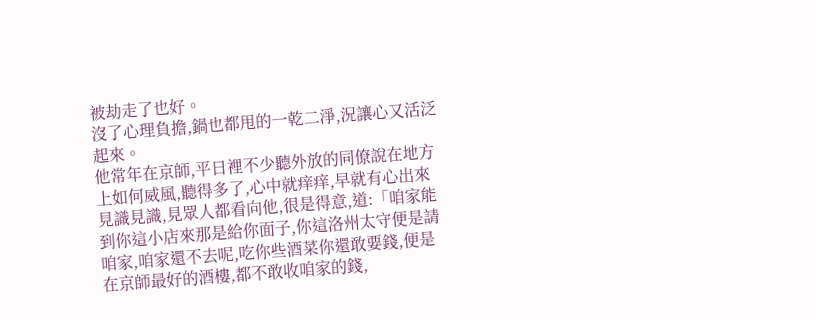被劫走了也好。
沒了心理負擔,鍋也都甩的一乾二淨,況讓心又活泛起來。
他常年在京師,平日裡不少聽外放的同僚說在地方上如何威風,聽得多了,心中就痒痒,早就有心出來見識見識,見眾人都看向他,很是得意,道:「咱家能到你這小店來那是給你面子,你這洛州太守便是請咱家,咱家還不去呢,吃你些酒菜你還敢要錢,便是在京師最好的酒樓,都不敢收咱家的錢,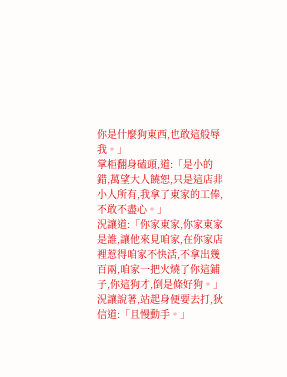你是什麼狗東西,也敢這般辱我。」
掌柜翻身磕頭,道:「是小的錯,萬望大人饒恕,只是這店非小人所有,我拿了東家的工俸,不敢不盡心。」
況讓道:「你家東家,你家東家是誰,讓他來見咱家,在你家店裡惹得咱家不快活,不拿出幾百兩,咱家一把火燒了你這鋪子,你這狗才,倒是條好狗。」況讓說著,站起身便要去打,狄信道:「且慢動手。」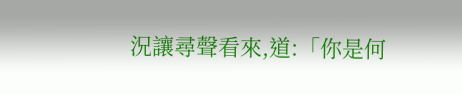況讓尋聲看來,道:「你是何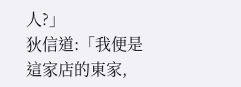人?」
狄信道:「我便是這家店的東家,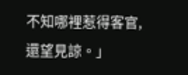不知哪裡惹得客官,還望見諒。」